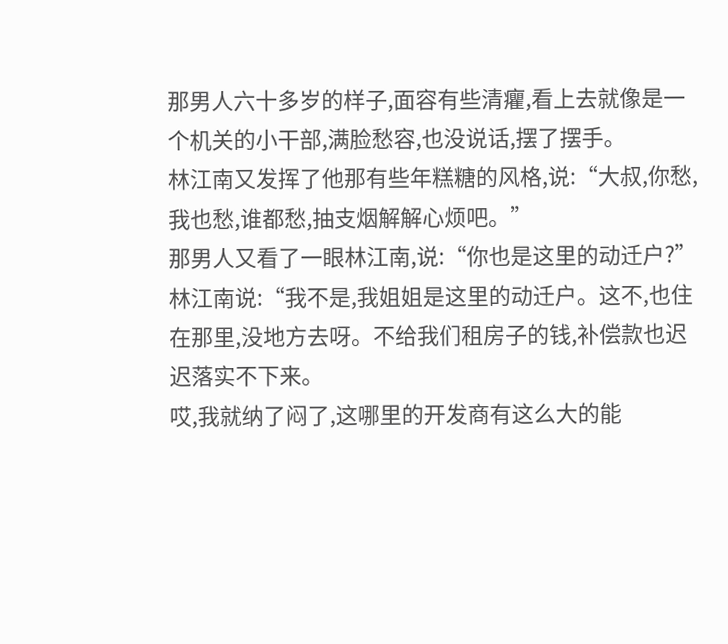那男人六十多岁的样子,面容有些清癯,看上去就像是一个机关的小干部,满脸愁容,也没说话,摆了摆手。
林江南又发挥了他那有些年糕糖的风格,说:“大叔,你愁,我也愁,谁都愁,抽支烟解解心烦吧。”
那男人又看了一眼林江南,说:“你也是这里的动迁户?”
林江南说:“我不是,我姐姐是这里的动迁户。这不,也住在那里,没地方去呀。不给我们租房子的钱,补偿款也迟迟落实不下来。
哎,我就纳了闷了,这哪里的开发商有这么大的能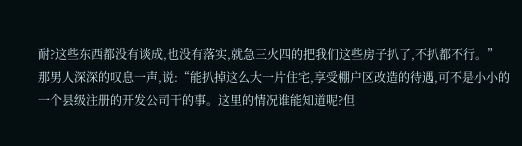耐?这些东西都没有谈成,也没有落实,就急三火四的把我们这些房子扒了,不扒都不行。”
那男人深深的叹息一声,说:“能扒掉这么大一片住宅,享受棚户区改造的待遇,可不是小小的一个县级注册的开发公司干的事。这里的情况谁能知道呢?但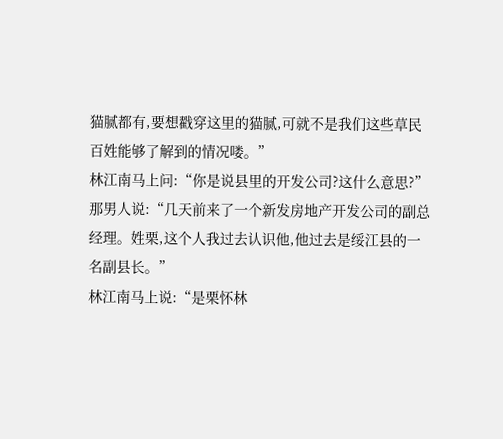猫腻都有,要想戳穿这里的猫腻,可就不是我们这些草民百姓能够了解到的情况喽。”
林江南马上问:“你是说县里的开发公司?这什么意思?”
那男人说:“几天前来了一个新发房地产开发公司的副总经理。姓栗,这个人我过去认识他,他过去是绥江县的一名副县长。”
林江南马上说:“是栗怀林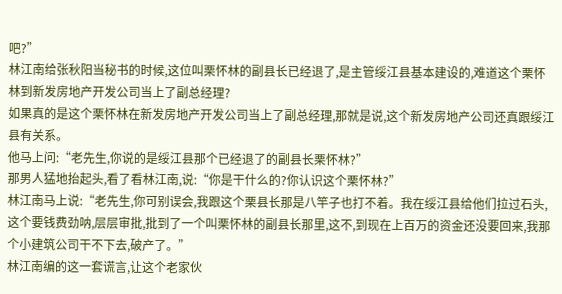吧?”
林江南给张秋阳当秘书的时候,这位叫栗怀林的副县长已经退了,是主管绥江县基本建设的,难道这个栗怀林到新发房地产开发公司当上了副总经理?
如果真的是这个栗怀林在新发房地产开发公司当上了副总经理,那就是说,这个新发房地产公司还真跟绥江县有关系。
他马上问:“老先生,你说的是绥江县那个已经退了的副县长栗怀林?”
那男人猛地抬起头,看了看林江南,说:“你是干什么的?你认识这个栗怀林?”
林江南马上说:“老先生,你可别误会,我跟这个栗县长那是八竿子也打不着。我在绥江县给他们拉过石头,这个要钱费劲呐,层层审批,批到了一个叫栗怀林的副县长那里,这不,到现在上百万的资金还没要回来,我那个小建筑公司干不下去,破产了。”
林江南编的这一套谎言,让这个老家伙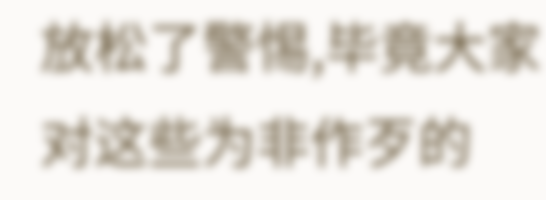放松了警惕,毕竟大家对这些为非作歹的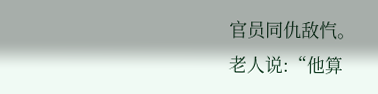官员同仇敌忾。
老人说:“他算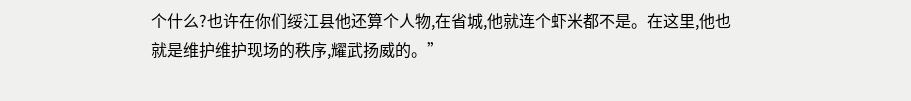个什么?也许在你们绥江县他还算个人物,在省城,他就连个虾米都不是。在这里,他也就是维护维护现场的秩序,耀武扬威的。”